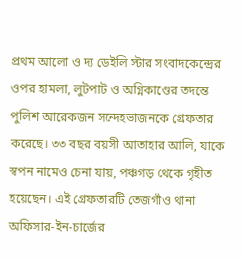প্রথম আলো ও দ্য ডেইলি স্টার সংবাদকেন্দ্রের ওপর হামলা, লুটপাট ও অগ্নিকাণ্ডের তদন্তে পুলিশ আরেকজন সন্দেহভাজনকে গ্রেফতার করেছে। ৩৩ বছর বয়সী আতাহার আলি, যাকে স্বপন নামেও চেনা যায়, পঞ্চগড় থেকে গৃহীত হয়েছেন। এই গ্রেফতারটি তেজগাঁও থানা অফিসার‑ইন‑চার্জের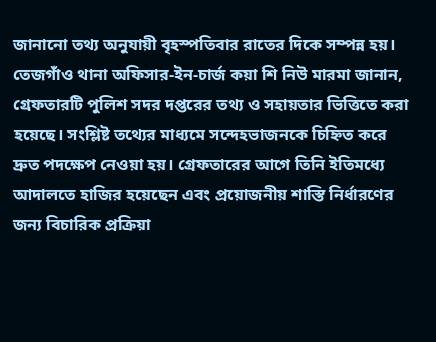জানানো তথ্য অনুযায়ী বৃহস্পতিবার রাতের দিকে সম্পন্ন হয়।
তেজগাঁও থানা অফিসার‑ইন‑চার্জ কয়া শি নিউ মারমা জানান, গ্রেফতারটি পুলিশ সদর দপ্তরের তথ্য ও সহায়তার ভিত্তিতে করা হয়েছে। সংশ্লিষ্ট তথ্যের মাধ্যমে সন্দেহভাজনকে চিহ্নিত করে দ্রুত পদক্ষেপ নেওয়া হয়। গ্রেফতারের আগে তিনি ইতিমধ্যে আদালতে হাজির হয়েছেন এবং প্রয়োজনীয় শাস্তি নির্ধারণের জন্য বিচারিক প্রক্রিয়া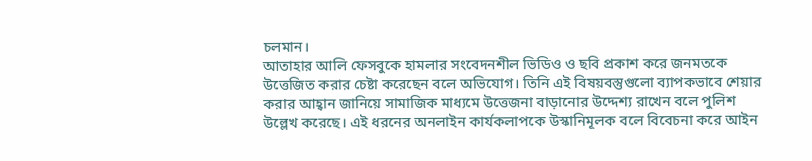চলমান।
আতাহার আলি ফেসবুকে হামলার সংবেদনশীল ভিডিও ও ছবি প্রকাশ করে জনমতকে উত্তেজিত করার চেষ্টা করেছেন বলে অভিযোগ। তিনি এই বিষয়বস্তুগুলো ব্যাপকভাবে শেয়ার করার আহ্বান জানিয়ে সামাজিক মাধ্যমে উত্তেজনা বাড়ানোর উদ্দেশ্য রাখেন বলে পুলিশ উল্লেখ করেছে। এই ধরনের অনলাইন কার্যকলাপকে উস্কানিমূলক বলে বিবেচনা করে আইন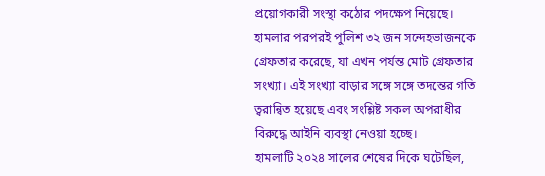প্রয়োগকারী সংস্থা কঠোর পদক্ষেপ নিয়েছে।
হামলার পরপরই পুলিশ ৩২ জন সন্দেহভাজনকে গ্রেফতার করেছে, যা এখন পর্যন্ত মোট গ্রেফতার সংখ্যা। এই সংখ্যা বাড়ার সঙ্গে সঙ্গে তদন্তের গতি ত্বরান্বিত হয়েছে এবং সংশ্লিষ্ট সকল অপরাধীর বিরুদ্ধে আইনি ব্যবস্থা নেওয়া হচ্ছে।
হামলাটি ২০২৪ সালের শেষের দিকে ঘটেছিল,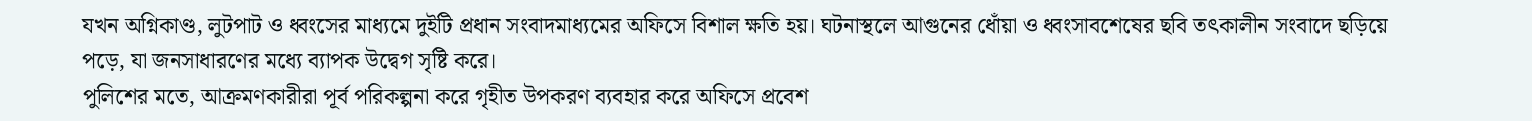যখন অগ্নিকাণ্ড, লুটপাট ও ধ্বংসের মাধ্যমে দুইটি প্রধান সংবাদমাধ্যমের অফিসে বিশাল ক্ষতি হয়। ঘটনাস্থলে আগুনের ধোঁয়া ও ধ্বংসাবশেষের ছবি তৎকালীন সংবাদে ছড়িয়ে পড়ে, যা জনসাধারণের মধ্যে ব্যাপক উদ্বেগ সৃষ্টি করে।
পুলিশের মতে, আক্রমণকারীরা পূর্ব পরিকল্পনা করে গৃহীত উপকরণ ব্যবহার করে অফিসে প্রবেশ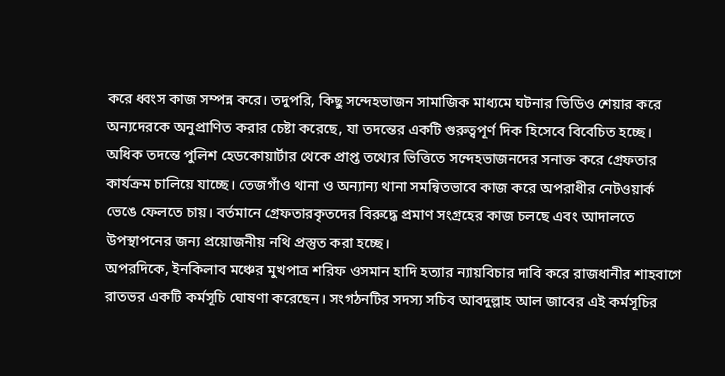করে ধ্বংস কাজ সম্পন্ন করে। তদুপরি, কিছু সন্দেহভাজন সামাজিক মাধ্যমে ঘটনার ভিডিও শেয়ার করে অন্যদেরকে অনুপ্রাণিত করার চেষ্টা করেছে, যা তদন্তের একটি গুরুত্বপূর্ণ দিক হিসেবে বিবেচিত হচ্ছে।
অধিক তদন্তে পুলিশ হেডকোয়ার্টার থেকে প্রাপ্ত তথ্যের ভিত্তিতে সন্দেহভাজনদের সনাক্ত করে গ্রেফতার কার্যক্রম চালিয়ে যাচ্ছে। তেজগাঁও থানা ও অন্যান্য থানা সমন্বিতভাবে কাজ করে অপরাধীর নেটওয়ার্ক ভেঙে ফেলতে চায়। বর্তমানে গ্রেফতারকৃতদের বিরুদ্ধে প্রমাণ সংগ্রহের কাজ চলছে এবং আদালতে উপস্থাপনের জন্য প্রয়োজনীয় নথি প্রস্তুত করা হচ্ছে।
অপরদিকে, ইনকিলাব মঞ্চের মুখপাত্র শরিফ ওসমান হাদি হত্যার ন্যায়বিচার দাবি করে রাজধানীর শাহবাগে রাতভর একটি কর্মসূচি ঘোষণা করেছেন। সংগঠনটির সদস্য সচিব আবদুল্লাহ আল জাবের এই কর্মসূচির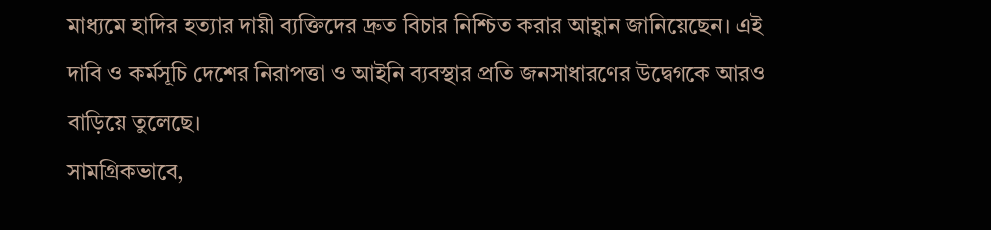মাধ্যমে হাদির হত্যার দায়ী ব্যক্তিদের দ্রুত বিচার নিশ্চিত করার আহ্বান জানিয়েছেন। এই দাবি ও কর্মসূচি দেশের নিরাপত্তা ও আইনি ব্যবস্থার প্রতি জনসাধারণের উদ্বেগকে আরও বাড়িয়ে তুলেছে।
সামগ্রিকভাবে,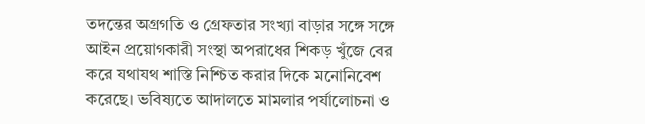তদন্তের অগ্রগতি ও গ্রেফতার সংখ্যা বাড়ার সঙ্গে সঙ্গে আইন প্রয়োগকারী সংস্থা অপরাধের শিকড় খুঁজে বের করে যথাযথ শাস্তি নিশ্চিত করার দিকে মনোনিবেশ করেছে। ভবিষ্যতে আদালতে মামলার পর্যালোচনা ও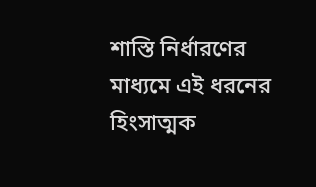শাস্তি নির্ধারণের মাধ্যমে এই ধরনের হিংসাত্মক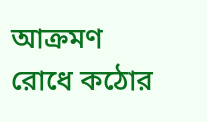আক্রমণ রোধে কঠোর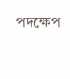পদক্ষেপ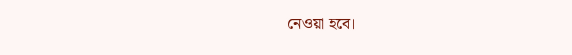নেওয়া হবে।